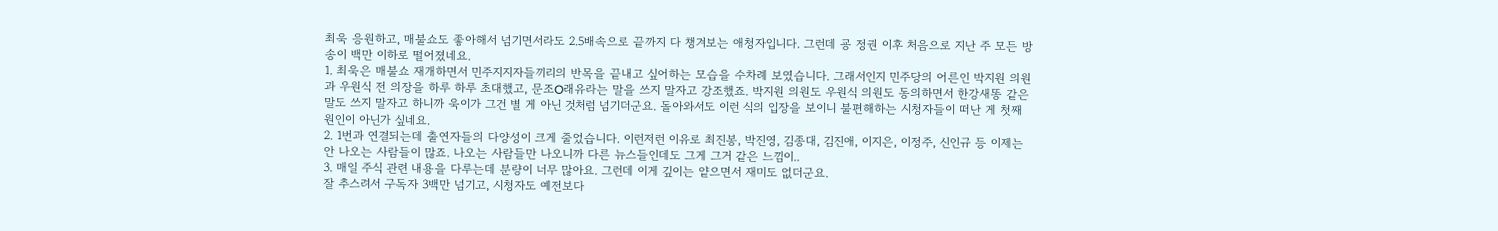최욱 응원하고, 매불쇼도 좋아해서 넘기면서라도 2.5배속으로 끝까지 다 챙겨보는 애청자입니다. 그런데 굥 정권 이후 처음으로 지난 주 모든 방송이 백만 이하로 떨어졌네요.
1. 최욱은 매불쇼 재개하면서 민주지지자들끼리의 반목을 끝내고 싶어하는 모습을 수차례 보였습니다. 그래서인지 민주당의 어른인 박지원 의원과 우원식 전 의장을 하루 하루 초대했고, 문조O래유라는 말을 쓰지 말자고 강조했죠. 박지원 의원도 우원식 의원도 동의하면서 한강새똥 같은 말도 쓰지 말자고 하니까 욱이가 그건 별 게 아닌 것처럼 넘기더군요. 돌아와서도 이런 식의 입장을 보이니 불편해하는 시청자들이 떠난 게 첫째 원인이 아닌가 싶네요.
2. 1번과 연결되는데 출연자들의 다양성이 크게 줄었습니다. 이런저런 이유로 최진봉, 박진영, 김종대, 김진애, 이지은, 이정주, 신인규 등 이제는 안 나오는 사람들이 많죠. 나오는 사람들만 나오니까 다른 뉴스들인데도 그게 그거 같은 느낌이..
3. 매일 주식 관련 내용을 다루는데 분량이 너무 많아요. 그런데 이게 깊이는 얕으면서 재미도 없더군요.
잘 추스려서 구독자 3백만 넘기고, 시청자도 예전보다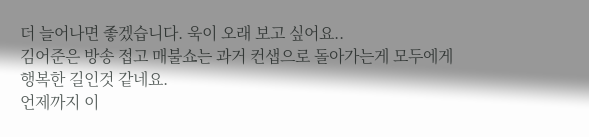더 늘어나면 좋겠습니다. 욱이 오래 보고 싶어요..
김어준은 방송 접고 매불쇼는 과거 컨샙으로 돌아가는게 모두에게 행복한 길인것 같네요.
언제까지 이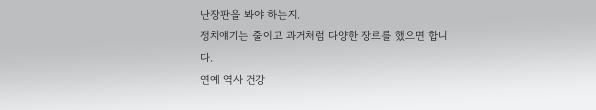난장판을 봐야 하는지.
정치얘기는 줄이고 과거처럼 다양한 장르를 했으면 합니다.
연예 역사 건강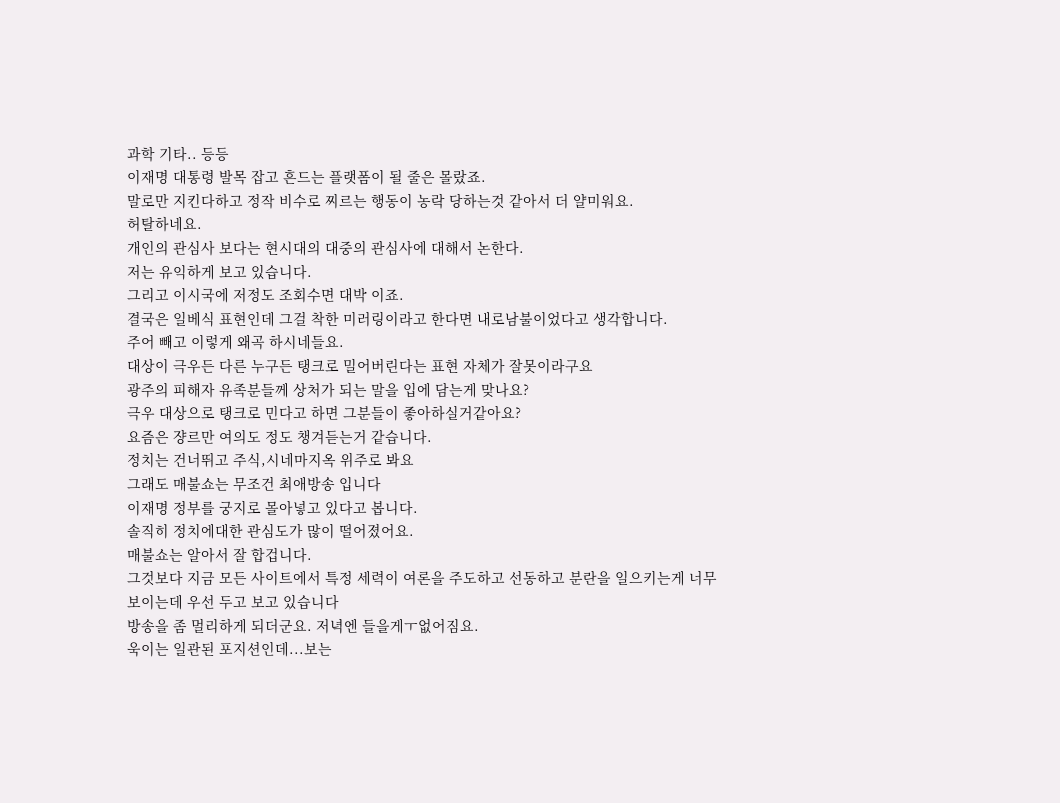과학 기타.. 등등
이재명 대통령 발목 잡고 흔드는 플랫폼이 될 줄은 몰랐죠.
말로만 지킨다하고 정작 비수로 찌르는 행동이 농락 당하는것 같아서 더 얄미워요.
허탈하네요.
개인의 관심사 보다는 현시대의 대중의 관심사에 대해서 논한다.
저는 유익하게 보고 있습니다.
그리고 이시국에 저정도 조회수면 대박 이죠.
결국은 일베식 표현인데 그걸 착한 미러링이라고 한다면 내로남불이었다고 생각합니다.
주어 빼고 이렇게 왜곡 하시네들요.
대상이 극우든 다른 누구든 탱크로 밀어버린다는 표현 자체가 잘못이라구요
광주의 피해자 유족분들께 상처가 되는 말을 입에 담는게 맞나요?
극우 대상으로 탱크로 민다고 하면 그분들이 좋아하실거같아요?
요즘은 쟝르만 여의도 정도 챙겨듣는거 같습니다.
정치는 건너뛰고 주식,시네마지옥 위주로 봐요
그래도 매불쇼는 무조건 최애방송 입니다
이재명 정부를 궁지로 몰아넣고 있다고 봅니다.
솔직히 정치에대한 관심도가 많이 떨어졌어요.
매불쇼는 알아서 잘 합겁니다.
그것보다 지금 모든 사이트에서 특정 세력이 여론을 주도하고 선동하고 분란을 일으키는게 너무 보이는데 우선 두고 보고 있습니다
방송을 좀 멀리하게 되더군요. 저녁엔 들을게ㅜ없어짐요.
욱이는 일관된 포지션인데...보는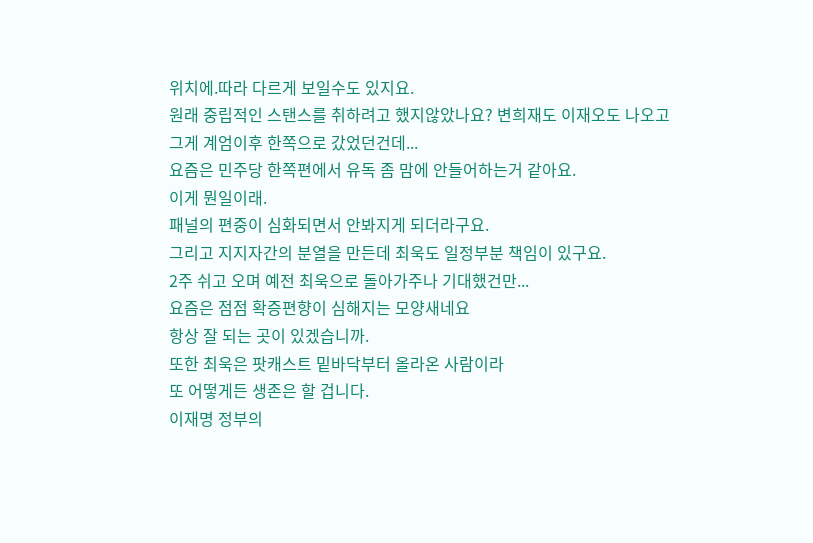위치에.따라 다르게 보일수도 있지요.
원래 중립적인 스탠스를 취하려고 했지않았나요? 변희재도 이재오도 나오고
그게 계엄이후 한쪽으로 갔었던건데...
요즘은 민주당 한쪽편에서 유독 좀 맘에 안들어하는거 같아요.
이게 뭔일이래.
패널의 편중이 심화되면서 안봐지게 되더라구요.
그리고 지지자간의 분열을 만든데 최욱도 일정부분 책임이 있구요.
2주 쉬고 오며 예전 최욱으로 돌아가주나 기대했건만...
요즘은 점점 확증편향이 심해지는 모양새네요
항상 잘 되는 곳이 있겠습니까.
또한 최욱은 팟캐스트 밑바닥부터 올라온 사람이라
또 어떻게든 생존은 할 겁니다.
이재명 정부의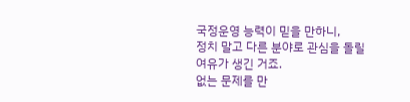국정운영 능력이 믿을 만하니,
정치 말고 다른 분야로 관심을 돌릴 여유가 생긴 거죠.
없는 문제를 만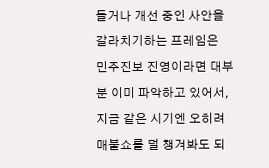들거나 개선 중인 사안을 갈라치기하는 프레임은
민주진보 진영이라면 대부분 이미 파악하고 있어서,
지금 같은 시기엔 오히려 매불쇼를 덜 챙겨봐도 되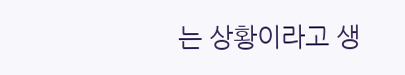는 상황이라고 생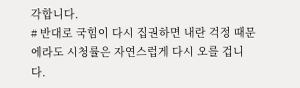각합니다.
# 반대로 국힘이 다시 집권하면 내란 걱정 때문에라도 시청률은 자연스럽게 다시 오를 겁니다.